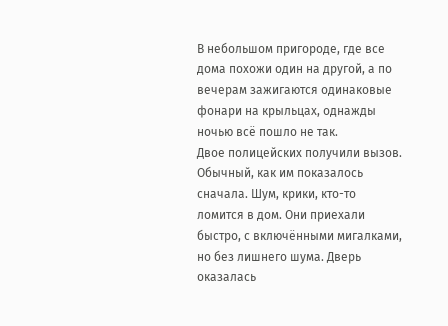В небольшом пригороде, где все дома похожи один на другой, а по вечерам зажигаются одинаковые фонари на крыльцах, однажды ночью всё пошло не так.
Двое полицейских получили вызов. Обычный, как им показалось сначала. Шум, крики, кто-то ломится в дом. Они приехали быстро, с включёнными мигалками, но без лишнего шума. Дверь оказалась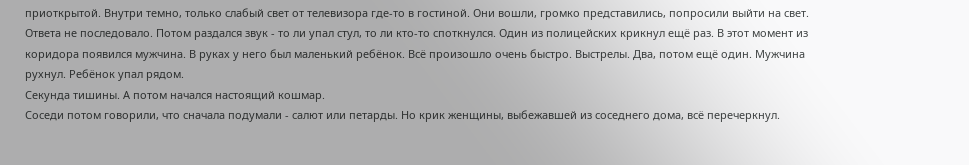приоткрытой. Внутри темно, только слабый свет от телевизора где-то в гостиной. Они вошли, громко представились, попросили выйти на свет. Ответа не последовало. Потом раздался звук - то ли упал стул, то ли кто-то споткнулся. Один из полицейских крикнул ещё раз. В этот момент из коридора появился мужчина. В руках у него был маленький ребёнок. Всё произошло очень быстро. Выстрелы. Два, потом ещё один. Мужчина рухнул. Ребёнок упал рядом.
Секунда тишины. А потом начался настоящий кошмар.
Соседи потом говорили, что сначала подумали - салют или петарды. Но крик женщины, выбежавшей из соседнего дома, всё перечеркнул.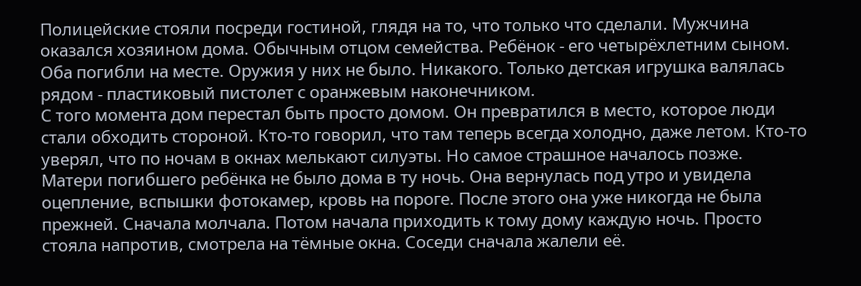Полицейские стояли посреди гостиной, глядя на то, что только что сделали. Мужчина оказался хозяином дома. Обычным отцом семейства. Ребёнок - его четырёхлетним сыном. Оба погибли на месте. Оружия у них не было. Никакого. Только детская игрушка валялась рядом - пластиковый пистолет с оранжевым наконечником.
С того момента дом перестал быть просто домом. Он превратился в место, которое люди стали обходить стороной. Кто-то говорил, что там теперь всегда холодно, даже летом. Кто-то уверял, что по ночам в окнах мелькают силуэты. Но самое страшное началось позже.
Матери погибшего ребёнка не было дома в ту ночь. Она вернулась под утро и увидела оцепление, вспышки фотокамер, кровь на пороге. После этого она уже никогда не была прежней. Сначала молчала. Потом начала приходить к тому дому каждую ночь. Просто стояла напротив, смотрела на тёмные окна. Соседи сначала жалели её.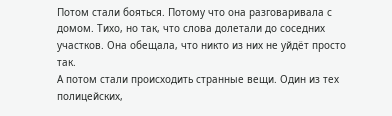Потом стали бояться. Потому что она разговаривала с домом. Тихо, но так, что слова долетали до соседних участков. Она обещала, что никто из них не уйдёт просто так.
А потом стали происходить странные вещи. Один из тех полицейских,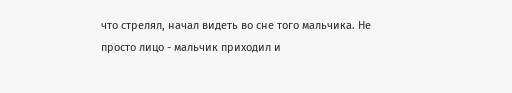что стрелял, начал видеть во сне того мальчика. Не просто лицо - мальчик приходил и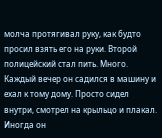молча протягивал руку, как будто просил взять его на руки. Второй полицейский стал пить. Много. Каждый вечер он садился в машину и ехал к тому дому. Просто сидел внутри, смотрел на крыльцо и плакал. Иногда он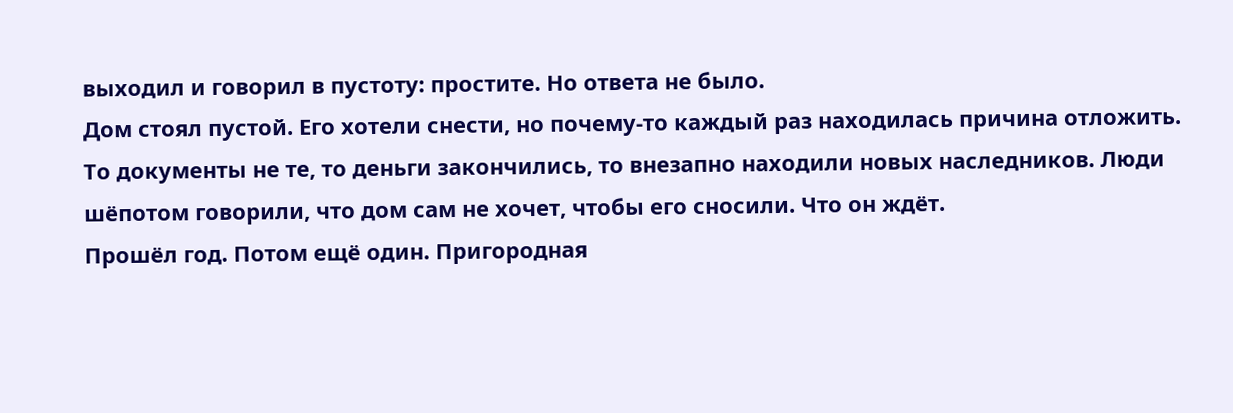выходил и говорил в пустоту: простите. Но ответа не было.
Дом стоял пустой. Его хотели снести, но почему-то каждый раз находилась причина отложить. То документы не те, то деньги закончились, то внезапно находили новых наследников. Люди шёпотом говорили, что дом сам не хочет, чтобы его сносили. Что он ждёт.
Прошёл год. Потом ещё один. Пригородная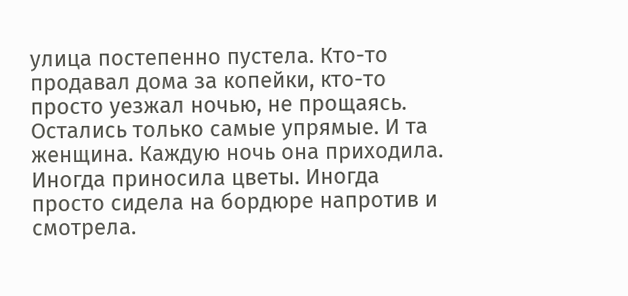улица постепенно пустела. Кто-то продавал дома за копейки, кто-то просто уезжал ночью, не прощаясь. Остались только самые упрямые. И та женщина. Каждую ночь она приходила. Иногда приносила цветы. Иногда просто сидела на бордюре напротив и смотрела.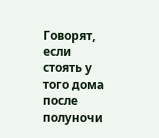Говорят, если стоять у того дома после полуночи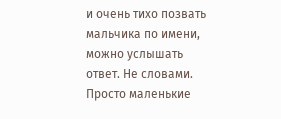и очень тихо позвать мальчика по имени, можно услышать ответ. Не словами. Просто маленькие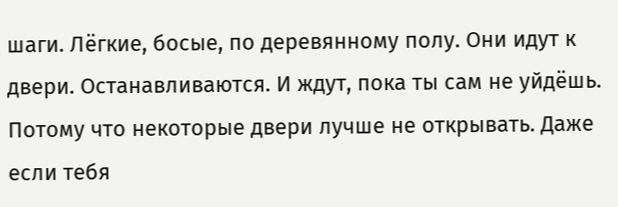шаги. Лёгкие, босые, по деревянному полу. Они идут к двери. Останавливаются. И ждут, пока ты сам не уйдёшь.
Потому что некоторые двери лучше не открывать. Даже если тебя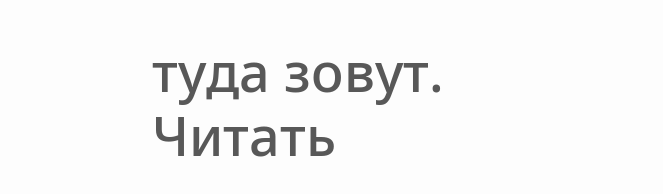туда зовут.
Читать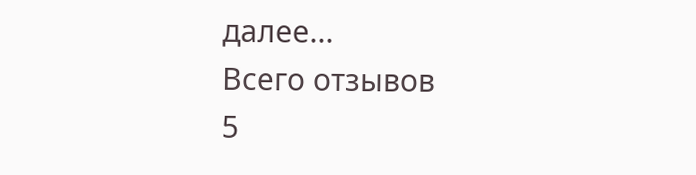далее...
Всего отзывов
5